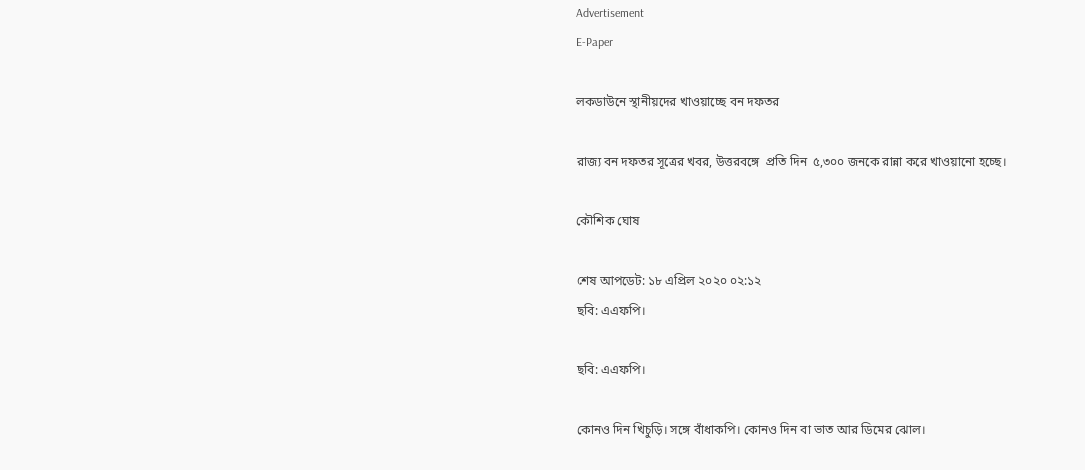Advertisement
E-Paper

লকডাউনে স্থানীয়দের খাওয়াচ্ছে বন দফতর

রাজ্য বন দফতর সূত্রের খবর, উত্তরবঙ্গে  প্রতি দিন  ৫,৩০০ জনকে রান্না করে খাওয়ানো হচ্ছে।

কৌশিক ঘোষ

শেষ আপডেট: ১৮ এপ্রিল ২০২০ ০২:১২
ছবি: এএফপি।

ছবি: এএফপি।

কোনও দিন খিচুড়ি। সঙ্গে বাঁধাকপি। কোনও দিন বা ভাত আর ডিমের ঝোল।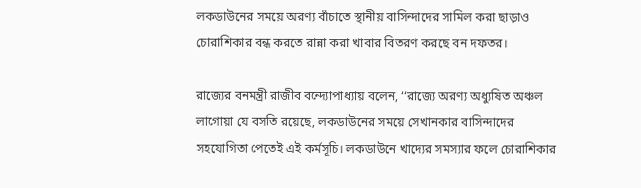লকডাউনের সময়ে অরণ্য বাঁচাতে স্থানীয় বাসিন্দাদের সামিল করা ছাড়াও চোরাশিকার বন্ধ করতে রান্না করা খাবার বিতরণ করছে বন দফতর।

রাজ্যের বনমন্ত্রী রাজীব বন্দ্যোপাধ্যায় বলেন, ‘‘রাজ্যে অরণ্য অধ্যুষিত অঞ্চল লাগোয়া যে বসতি রয়েছে, লকডাউনের সময়ে সেখানকার বাসিন্দাদের সহযোগিতা পেতেই এই কর্মসূচি। লকডাউনে খাদ্যের সমস্যার ফলে চোরাশিকার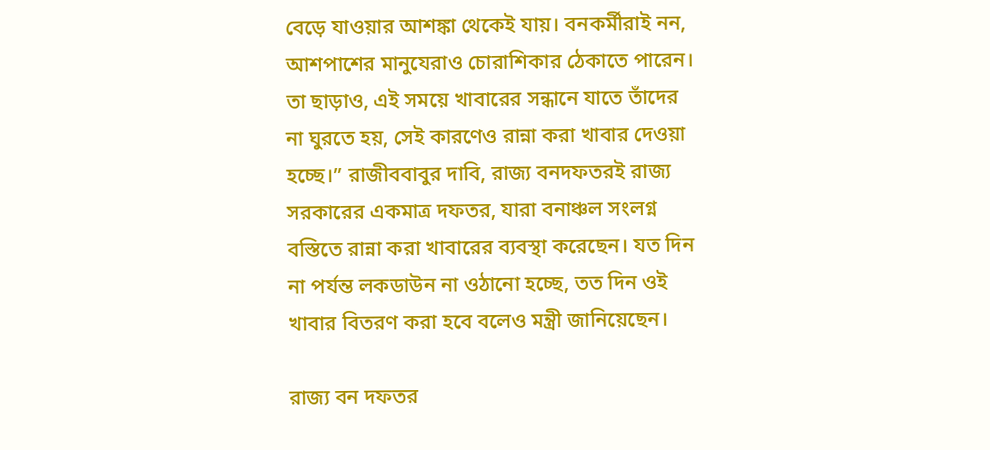বেড়ে যাওয়ার আশঙ্কা থেকেই যায়। বনকর্মীরাই নন, আশপাশের মানুযেরাও চোরাশিকার ঠেকাতে পারেন। তা ছাড়াও, এই সময়ে খাবারের সন্ধানে যাতে তাঁদের না ঘুরতে হয়, সেই কারণেও রান্না করা খাবার দেওয়া হচ্ছে।” রাজীববাবুর দাবি, রাজ্য বনদফতরই রাজ্য সরকারের একমাত্র দফতর, যারা বনাঞ্চল সংলগ্ন বস্তিতে রান্না করা খাবারের ব্যবস্থা করেছেন। যত দিন না পর্যন্ত লকডাউন না ওঠানো হচ্ছে, তত দিন ওই খাবার বিতরণ করা হবে বলেও মন্ত্রী জানিয়েছেন।

রাজ্য বন দফতর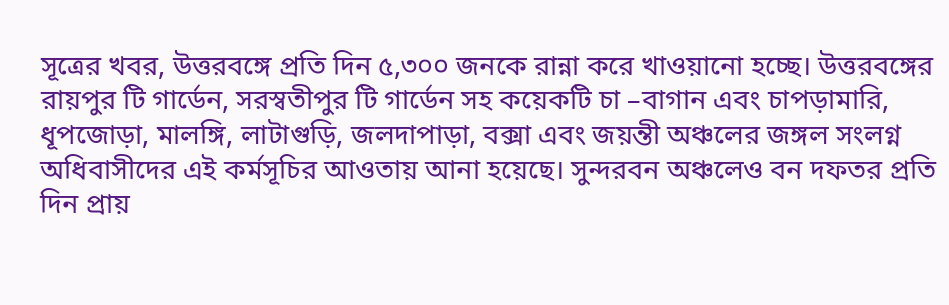সূত্রের খবর, উত্তরবঙ্গে প্রতি দিন ৫,৩০০ জনকে রান্না করে খাওয়ানো হচ্ছে। উত্তরবঙ্গের রায়পুর টি গার্ডেন, সরস্বতীপুর টি গার্ডেন সহ কয়েকটি চা –বাগান এবং চাপড়ামারি, ধূপজোড়া, মালঙ্গি, লাটাগুড়ি, জলদাপাড়া, বক্সা এবং জয়ন্তী অঞ্চলের জঙ্গল সংলগ্ন অধিবাসীদের এই কর্মসূচির আওতায় আনা হয়েছে। সুন্দরবন অঞ্চলেও বন দফতর প্রতি দিন প্রায়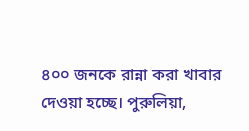৪০০ জনকে রান্না করা খাবার দেওয়া হচ্ছে। পুরুলিয়া,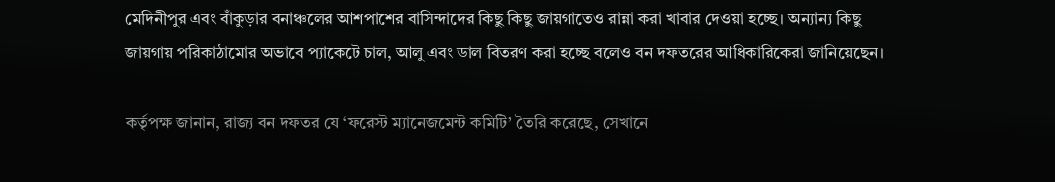মেদিনীপুর এবং বাঁকুড়ার বনাঞ্চলের আশপাশের বাসিন্দাদের কিছু কিছু জায়গাতেও রান্না করা খাবার দেওয়া হচ্ছে। অন্যান্য কিছু জায়গায় পরিকাঠামোর অভাবে প্যাকেটে চাল, আলু এবং ডাল বিতরণ করা হচ্ছে বলেও বন দফতরের আধিকারিকেরা জানিয়েছেন।

কর্তৃপক্ষ জানান, রাজ্য বন দফতর যে ‘ফরেস্ট ম্যানেজমেন্ট কমিটি’ তৈরি করেছে, সেখানে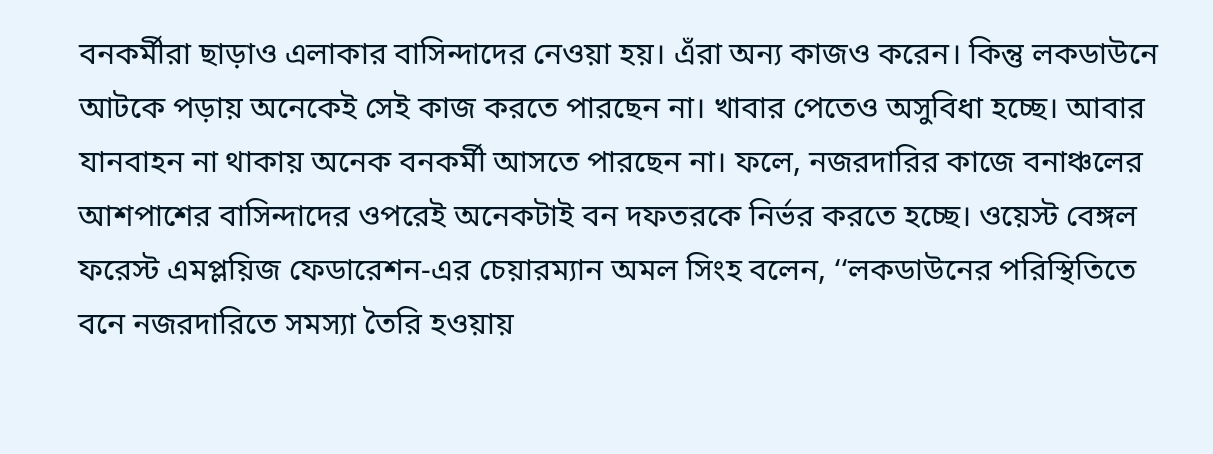বনকর্মীরা ছাড়াও এলাকার বাসিন্দাদের নেওয়া হয়। এঁরা অন্য কাজও করেন। কিন্তু লকডাউনে আটকে পড়ায় অনেকেই সেই কাজ করতে পারছেন না। খাবার পেতেও অসুবিধা হচ্ছে। আবার যানবাহন না থাকায় অনেক বনকর্মী আসতে পারছেন না। ফলে, নজরদারির কাজে বনাঞ্চলের আশপাশের বাসিন্দাদের ওপরেই অনেকটাই বন দফতরকে নির্ভর করতে হচ্ছে। ওয়েস্ট বেঙ্গল ফরেস্ট এমপ্লয়িজ ফেডারেশন-এর চেয়ারম্যান অমল সিংহ বলেন, ‘‘লকডাউনের পরিস্থিতিতে বনে নজরদারিতে সমস্যা তৈরি হওয়ায়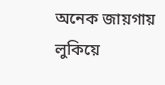অনেক জায়গায় লুকিয়ে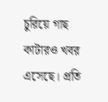চুরিয়ে গাছ কাটারও খবর এসেছে। প্রতি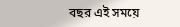বছর এই সময়ে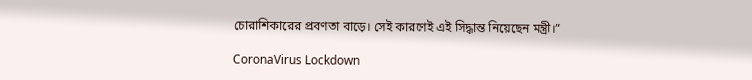চোরাশিকারের প্রবণতা বাড়ে। সেই কারণেই এই সিদ্ধান্ত নিয়েছেন মন্ত্রী।”

CoronaVirus Lockdown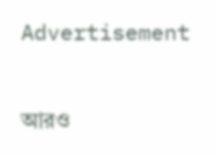Advertisement

আরও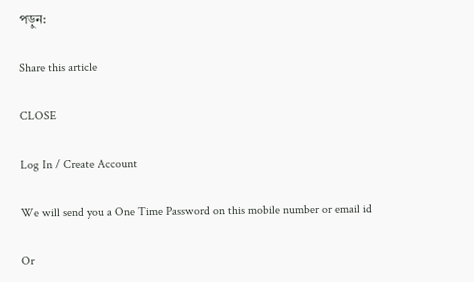পড়ুন:

Share this article

CLOSE

Log In / Create Account

We will send you a One Time Password on this mobile number or email id

Or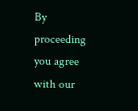By proceeding you agree with our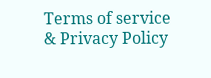Terms of service & Privacy Policy